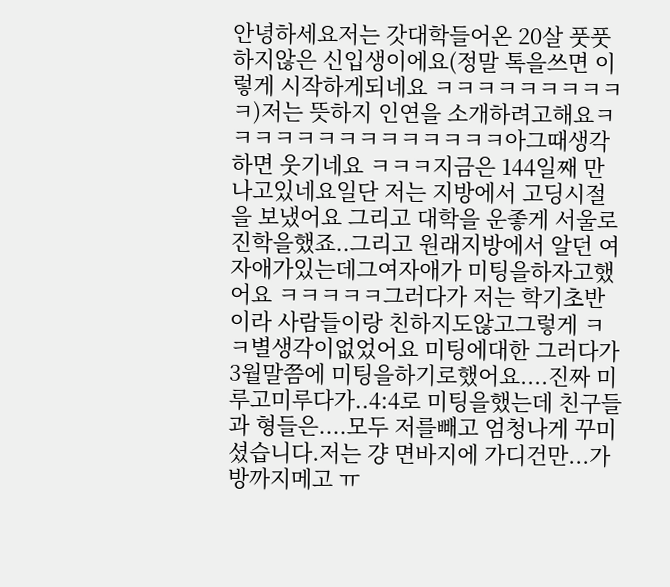안녕하세요저는 갓대학들어온 20살 풋풋하지않은 신입생이에요(정말 톡을쓰면 이렇게 시작하게되네요 ㅋㅋㅋㅋㅋㅋㅋㅋㅋㅋ)저는 뜻하지 인연을 소개하려고해요ㅋㅋㅋㅋㅋㅋㅋㅋㅋㅋㅋㅋㅋㅋ아그때생각하면 웃기네요 ㅋㅋㅋ지금은 144일째 만나고있네요일단 저는 지방에서 고딩시절을 보냈어요 그리고 대학을 운좋게 서울로 진학을했죠..그리고 원래지방에서 알던 여자애가있는데그여자애가 미팅을하자고했어요 ㅋㅋㅋㅋㅋ그러다가 저는 학기초반이라 사람들이랑 친하지도않고그렇게 ㅋㅋ별생각이없었어요 미팅에대한 그러다가 3월말쯤에 미팅을하기로했어요....진짜 미루고미루다가..4:4로 미팅을했는데 친구들과 형들은....모두 저를빼고 엄청나게 꾸미셨습니다.저는 걍 면바지에 가디건만...가방까지메고 ㅠ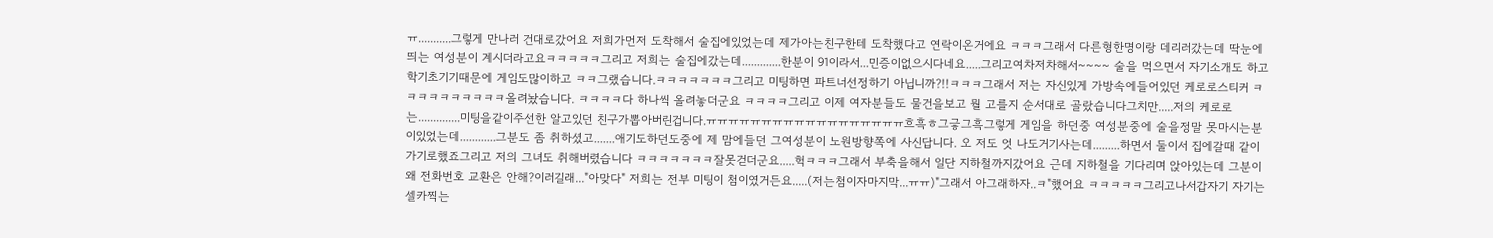ㅠ...........그렇게 만나러 건대로갔어요 저희가먼저 도착해서 술집에있었는데 제가아는친구한테 도착했다고 연락이온거에요 ㅋㅋㅋ그래서 다른형한명이랑 데리러갔는데 딱눈에띄는 여성분이 계시더라고요ㅋㅋㅋㅋㅋ그리고 저희는 술집에갔는데.............한분이 91이라서...민증이없으시다네요.....그리고여차저차해서~~~~ 술을 먹으면서 자기소개도 하고 학기초기기때문에 게임도많이하고 ㅋㅋ그랬습니다.ㅋㅋㅋㅋㅋㅋㅋ그리고 미팅하면 파트너선정하기 아닙니까?!!ㅋㅋㅋ그래서 저는 자신있게 가방속에들어있던 케로로스티커 ㅋㅋㅋㅋㅋㅋㅋㅋㅋㅋ올려놨습니다. ㅋㅋㅋㅋ다 하나씩 올려놓더군요 ㅋㅋㅋㅋ그리고 이제 여자분들도 물건을보고 뭘 고를지 순서대로 골랐습니다그치만.....저의 케로로는..............미팅을같이주선한 알고있던 친구가뽑아버린겁니다.ㅠㅠㅠㅠㅠㅠㅠㅠㅠㅠㅠㅠㅠㅠㅠㅠㅠㅠ흐흑ㅎ그긓그흑그렇게 게임을 하던중 여성분중에 술을정말 못마시는분이있었는데............그분도 좀 취하셨고.......애기도하던도중에 제 맘에들던 그여성분이 노원방향쪽에 사신답니다. 오 저도 엇 나도거기사는데.........하면서 둘이서 집에갈때 같이가기로했죠그리고 저의 그녀도 취해버렸습니다 ㅋㅋㅋㅋㅋㅋㅋ잘못걷더군요.....헉ㅋㅋㅋ그래서 부축을해서 일단 지하철까지갔어요 근데 지하철을 기다리며 앉아있는데 그분이 왜 전화번호 교환은 안해?이러길래..."아맞다" 저희는 전부 미팅이 첨이였거든요.....(저는첨이자마지막...ㅠㅠ)"그래서 아그래하자..ㅋ"했어요 ㅋㅋㅋㅋㅋ그리고나서갑자기 자기는 셀카찍는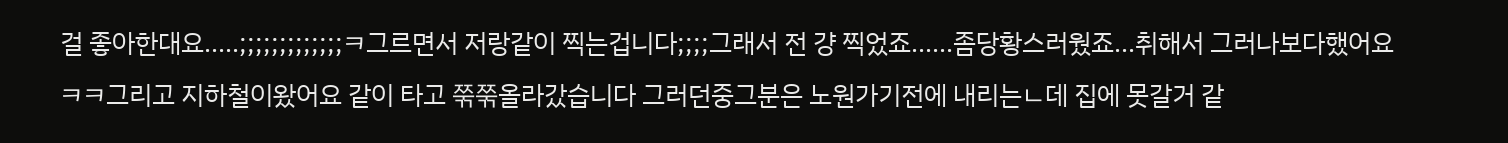걸 좋아한대요.....;;;;;;;;;;;;;ㅋ그르면서 저랑같이 찍는겁니다;;;;그래서 전 걍 찍었죠......좀당황스러웠죠...취해서 그러나보다했어요 ㅋㅋ그리고 지하철이왔어요 같이 타고 쭊쭊올라갔습니다 그러던중그분은 노원가기전에 내리는ㄴ데 집에 못갈거 같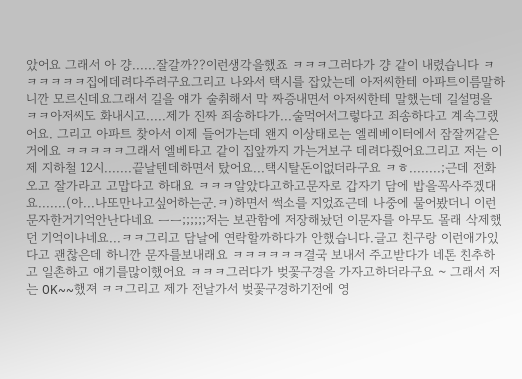았어요 그래서 아 걍......잘갈까??이런생각을했죠 ㅋㅋㅋ그러다가 걍 같이 내렸습니다 ㅋㅋㅋㅋㅋㅋ집에데려다주려구요그리고 나와서 택시를 잡았는데 아저씨한테 아파트이름말하니깐 모르신데요그래서 길을 얘가 술취해서 막 짜증내면서 아저씨한테 말했는데 길설명을 ㅋㅋ아저씨도 화내시고.....제가 진짜 죄송하다가...술먹어서그렇다고 죄송하다고 계속그랬어요. 그리고 아파트 찾아서 이제 들어가는데 왠지 이상태로는 엘레베이터에서 잠잘꺼같은거에요 ㅋㅋㅋㅋㅋ그래서 엘베타고 같이 집앞까지 가는거보구 데려다줬어요그리고 저는 이제 지하철 12시.......끝날텐데하면서 탔어요...택시탈돈이없더라구요 ㅋㅎ........;근데 전화오고 잘가라고 고맙다고 하대요 ㅋㅋㅋ알았다고하고문자로 갑자기 담에 밥을꼭사주겠대요.......(아...나또만나고싶어하는군.ㅋ)하면서 썩소를 지었죠근데 나중에 물어봤더니 이런문자한거기억안난다네요 ㅡㅡ;;;;;;저는 보관함에 저장해놨던 이문자를 아무도 몰래 삭제했던 기억이나네요...ㅋㅋ그리고 담날에 연락할까하다가 안했습니다.글고 친구랑 이런애가있다고 괜찮은데 하니깐 문자를보내래요 ㅋㅋㅋㅋㅋㅋ결국 보내서 주고받다가 네톤 친추하고 일촌하고 얘기를많이했어요 ㅋㅋㅋ그러다가 벚꽃구경을 가자고하더라구요 ~ 그래서 저는 OK~~했져 ㅋㅋ그리고 제가 전날가서 벚꽃구경하기전에 영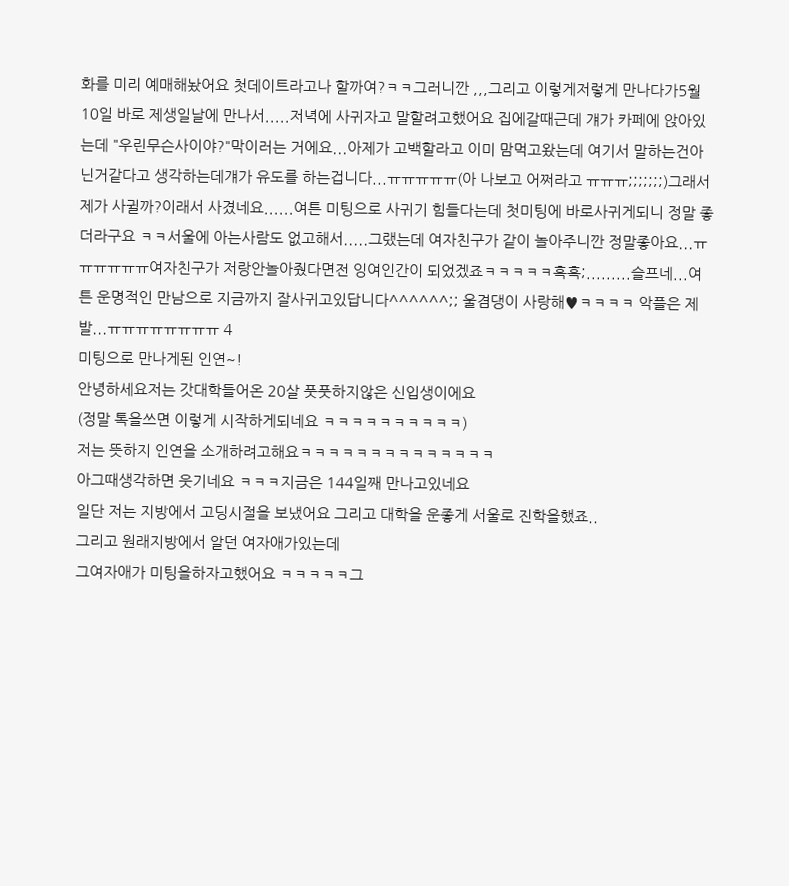화를 미리 예매해놨어요 첫데이트라고나 할까여?ㅋㅋ그러니깐 ,,,그리고 이렇게저렇게 만나다가5월10일 바로 제생일날에 만나서.....저녁에 사귀자고 말할려고했어요 집에갈때근데 걔가 카페에 앉아있는데 "우린무슨사이야?"막이러는 거에요...아제가 고백할라고 이미 맘먹고왔는데 여기서 말하는건아닌거같다고 생각하는데걔가 유도를 하는겁니다...ㅠㅠㅠㅠㅠ(아 나보고 어쩌라고 ㅠㅠㅠ;;;;;;;)그래서 제가 사귈까?이래서 사겼네요......여튼 미팅으로 사귀기 힘들다는데 첫미팅에 바로사귀게되니 정말 좋더라구요 ㅋㅋ서울에 아는사람도 없고해서.....그랬는데 여자친구가 같이 놀아주니깐 정말좋아요...ㅠㅠㅠㅠㅠㅠ여자친구가 저랑안놀아줬다면전 잉여인간이 되었겠죠ㅋㅋㅋㅋㅋ흑흑;.........슬프네...여튼 운명적인 만남으로 지금까지 잘사귀고있답니다^^^^^^;; 울겸댕이 사랑해♥ㅋㅋㅋㅋ 악플은 제발...ㅠㅠㅠㅠㅠㅠㅠㅠ 4
미팅으로 만나게된 인연~!
안녕하세요저는 갓대학들어온 20살 풋풋하지않은 신입생이에요
(정말 톡을쓰면 이렇게 시작하게되네요 ㅋㅋㅋㅋㅋㅋㅋㅋㅋㅋ)
저는 뜻하지 인연을 소개하려고해요ㅋㅋㅋㅋㅋㅋㅋㅋㅋㅋㅋㅋㅋㅋ
아그때생각하면 웃기네요 ㅋㅋㅋ지금은 144일째 만나고있네요
일단 저는 지방에서 고딩시절을 보냈어요 그리고 대학을 운좋게 서울로 진학을했죠..
그리고 원래지방에서 알던 여자애가있는데
그여자애가 미팅을하자고했어요 ㅋㅋㅋㅋㅋ그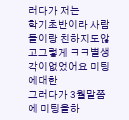러다가 저는
학기초반이라 사람들이랑 친하지도않고그렇게 ㅋㅋ별생각이없었어요 미팅에대한
그러다가 3월말쯤에 미팅을하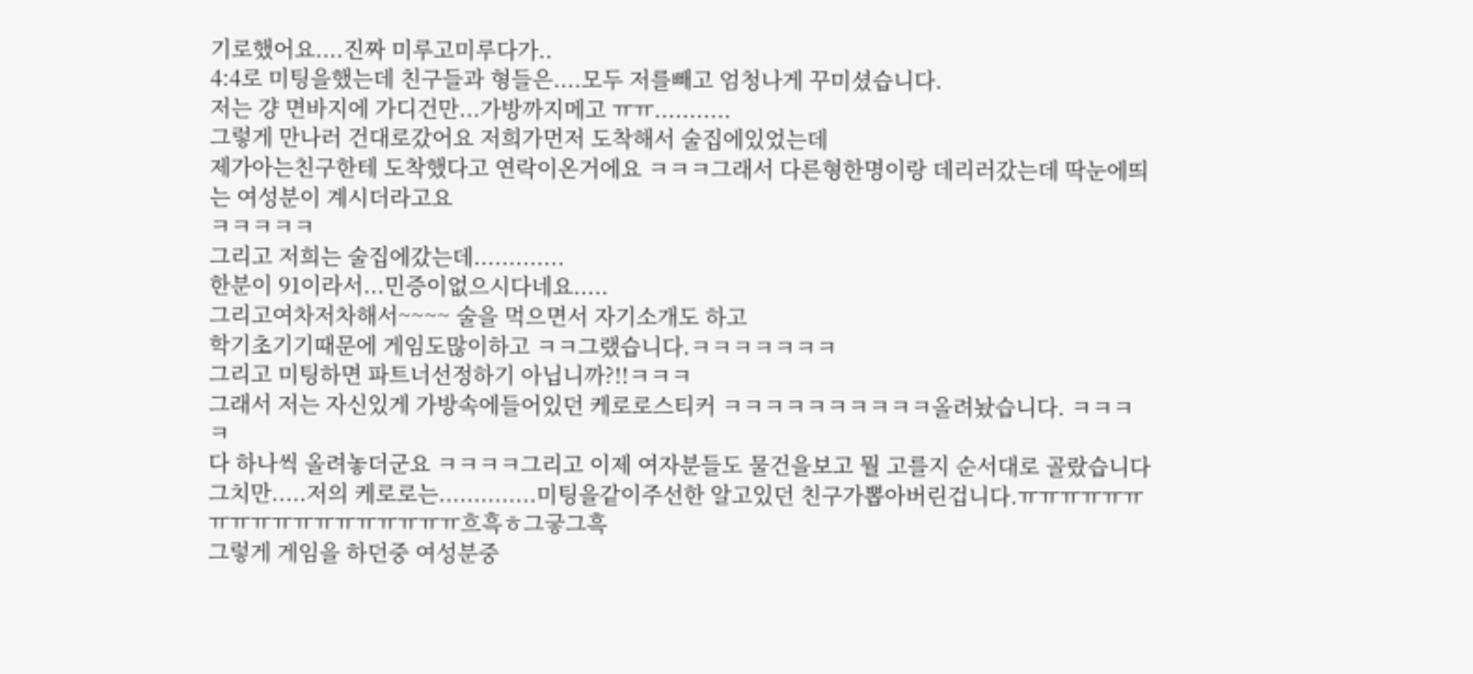기로했어요....진짜 미루고미루다가..
4:4로 미팅을했는데 친구들과 형들은....모두 저를빼고 엄청나게 꾸미셨습니다.
저는 걍 면바지에 가디건만...가방까지메고 ㅠㅠ...........
그렇게 만나러 건대로갔어요 저희가먼저 도착해서 술집에있었는데
제가아는친구한테 도착했다고 연락이온거에요 ㅋㅋㅋ그래서 다른형한명이랑 데리러갔는데 딱눈에띄는 여성분이 계시더라고요
ㅋㅋㅋㅋㅋ
그리고 저희는 술집에갔는데.............
한분이 91이라서...민증이없으시다네요.....
그리고여차저차해서~~~~ 술을 먹으면서 자기소개도 하고
학기초기기때문에 게임도많이하고 ㅋㅋ그랬습니다.ㅋㅋㅋㅋㅋㅋㅋ
그리고 미팅하면 파트너선정하기 아닙니까?!!ㅋㅋㅋ
그래서 저는 자신있게 가방속에들어있던 케로로스티커 ㅋㅋㅋㅋㅋㅋㅋㅋㅋㅋ올려놨습니다. ㅋㅋㅋㅋ
다 하나씩 올려놓더군요 ㅋㅋㅋㅋ그리고 이제 여자분들도 물건을보고 뭘 고를지 순서대로 골랐습니다
그치만.....저의 케로로는..............미팅을같이주선한 알고있던 친구가뽑아버린겁니다.ㅠㅠㅠㅠㅠㅠㅠㅠㅠㅠㅠㅠㅠㅠㅠㅠㅠㅠ흐흑ㅎ그긓그흑
그렇게 게임을 하던중 여성분중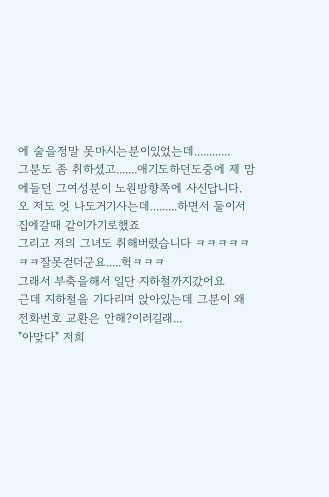에 술을정말 못마시는분이있었는데............
그분도 좀 취하셨고.......애기도하던도중에 제 맘에들던 그여성분이 노원방향쪽에 사신답니다. 오 저도 엇 나도거기사는데.........하면서 둘이서 집에갈때 같이가기로했죠
그리고 저의 그녀도 취해버렸습니다 ㅋㅋㅋㅋㅋㅋㅋ잘못걷더군요.....헉ㅋㅋㅋ
그래서 부축을해서 일단 지하철까지갔어요
근데 지하철을 기다리며 앉아있는데 그분이 왜 전화번호 교환은 안해?이러길래...
"아맞다" 저희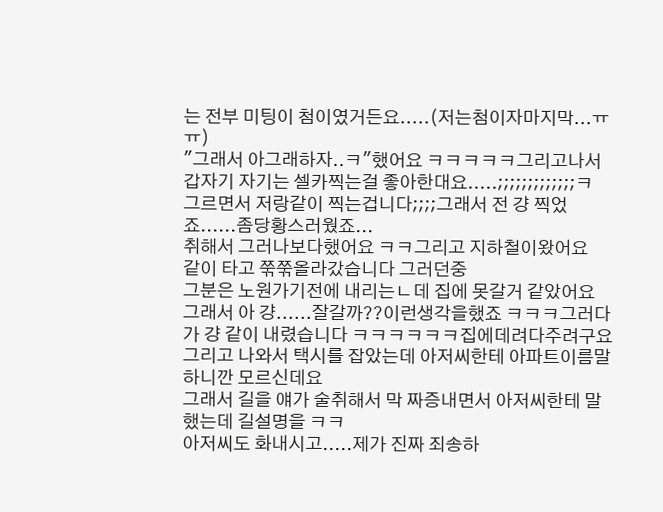는 전부 미팅이 첨이였거든요.....(저는첨이자마지막...ㅠㅠ)
"그래서 아그래하자..ㅋ"했어요 ㅋㅋㅋㅋㅋ그리고나서
갑자기 자기는 셀카찍는걸 좋아한대요.....;;;;;;;;;;;;;ㅋ
그르면서 저랑같이 찍는겁니다;;;;그래서 전 걍 찍었죠......좀당황스러웠죠...
취해서 그러나보다했어요 ㅋㅋ그리고 지하철이왔어요
같이 타고 쭊쭊올라갔습니다 그러던중
그분은 노원가기전에 내리는ㄴ데 집에 못갈거 같았어요 그래서 아 걍......잘갈까??이런생각을했죠 ㅋㅋㅋ그러다가 걍 같이 내렸습니다 ㅋㅋㅋㅋㅋㅋ집에데려다주려구요
그리고 나와서 택시를 잡았는데 아저씨한테 아파트이름말하니깐 모르신데요
그래서 길을 얘가 술취해서 막 짜증내면서 아저씨한테 말했는데 길설명을 ㅋㅋ
아저씨도 화내시고.....제가 진짜 죄송하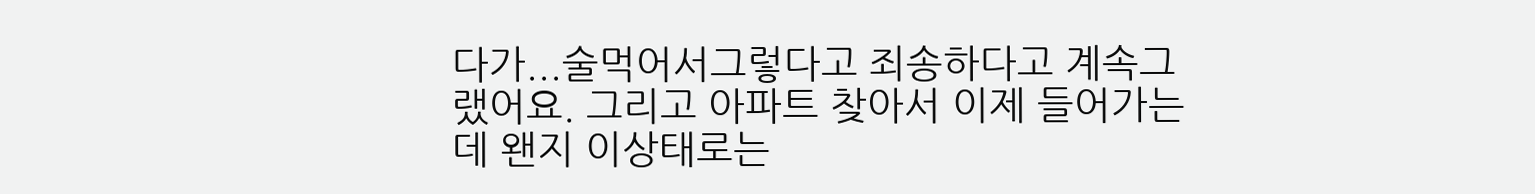다가...술먹어서그렇다고 죄송하다고 계속그랬어요. 그리고 아파트 찾아서 이제 들어가는데 왠지 이상태로는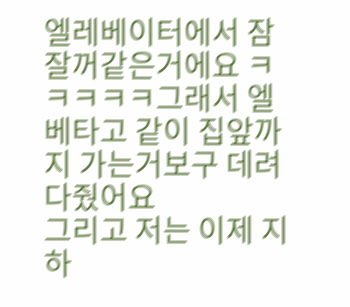엘레베이터에서 잠잘꺼같은거에요 ㅋㅋㅋㅋㅋ그래서 엘베타고 같이 집앞까지 가는거보구 데려다줬어요
그리고 저는 이제 지하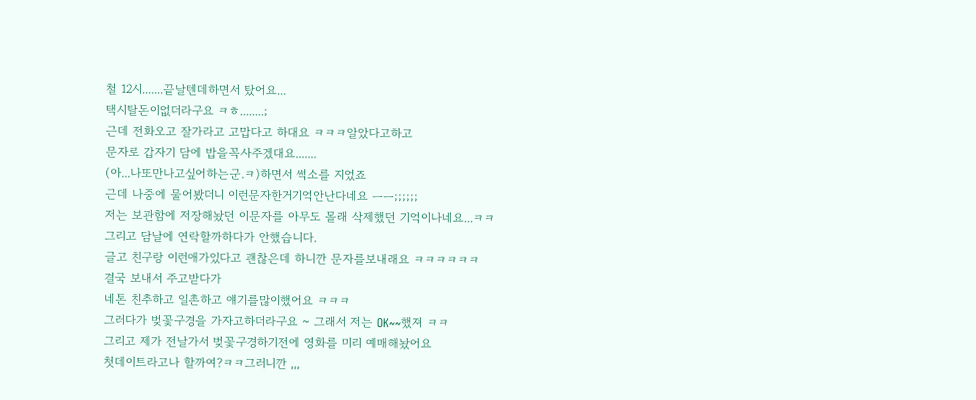철 12시.......끝날텐데하면서 탔어요...
택시탈돈이없더라구요 ㅋㅎ........;
근데 전화오고 잘가라고 고맙다고 하대요 ㅋㅋㅋ알았다고하고
문자로 갑자기 담에 밥을꼭사주겠대요.......
(아...나또만나고싶어하는군.ㅋ)하면서 썩소를 지었죠
근데 나중에 물어봤더니 이런문자한거기억안난다네요 ㅡㅡ;;;;;;
저는 보관함에 저장해놨던 이문자를 아무도 몰래 삭제했던 기억이나네요...ㅋㅋ
그리고 담날에 연락할까하다가 안했습니다.
글고 친구랑 이런애가있다고 괜찮은데 하니깐 문자를보내래요 ㅋㅋㅋㅋㅋㅋ
결국 보내서 주고받다가
네톤 친추하고 일촌하고 얘기를많이했어요 ㅋㅋㅋ
그러다가 벚꽃구경을 가자고하더라구요 ~ 그래서 저는 OK~~했져 ㅋㅋ
그리고 제가 전날가서 벚꽃구경하기전에 영화를 미리 예매해놨어요
첫데이트라고나 할까여?ㅋㅋ그러니깐 ,,,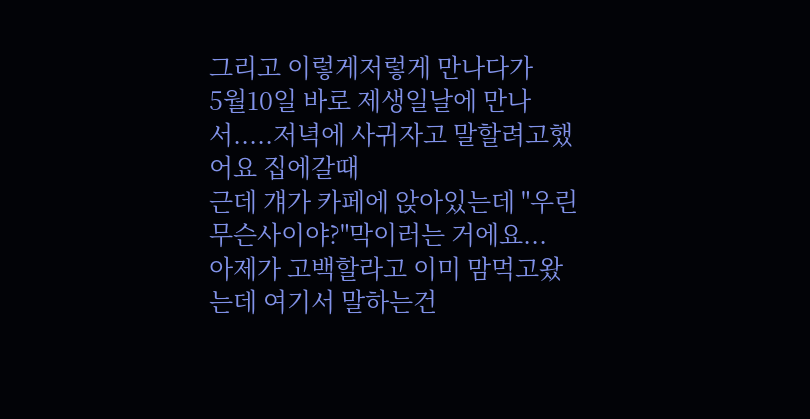그리고 이렇게저렇게 만나다가
5월10일 바로 제생일날에 만나서.....저녁에 사귀자고 말할려고했어요 집에갈때
근데 걔가 카페에 앉아있는데 "우린무슨사이야?"막이러는 거에요...
아제가 고백할라고 이미 맘먹고왔는데 여기서 말하는건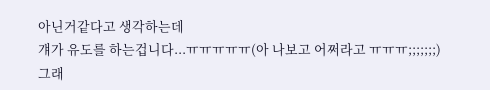아닌거같다고 생각하는데
걔가 유도를 하는겁니다...ㅠㅠㅠㅠㅠ(아 나보고 어쩌라고 ㅠㅠㅠ;;;;;;;)
그래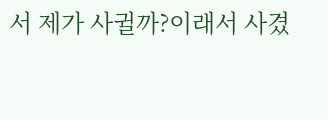서 제가 사귈까?이래서 사겼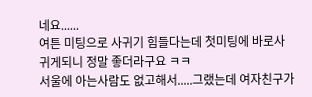네요......
여튼 미팅으로 사귀기 힘들다는데 첫미팅에 바로사귀게되니 정말 좋더라구요 ㅋㅋ
서울에 아는사람도 없고해서.....그랬는데 여자친구가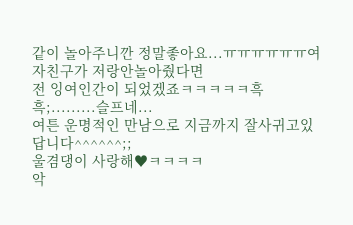같이 놀아주니깐 정말좋아요...ㅠㅠㅠㅠㅠㅠ여자친구가 저랑안놀아줬다면
전 잉여인간이 되었겠죠ㅋㅋㅋㅋㅋ흑흑;.........슬프네...
여튼 운명적인 만남으로 지금까지 잘사귀고있답니다^^^^^^;;
울겸댕이 사랑해♥ㅋㅋㅋㅋ
악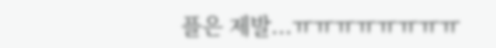플은 제발...ㅠㅠㅠㅠㅠㅠㅠㅠ